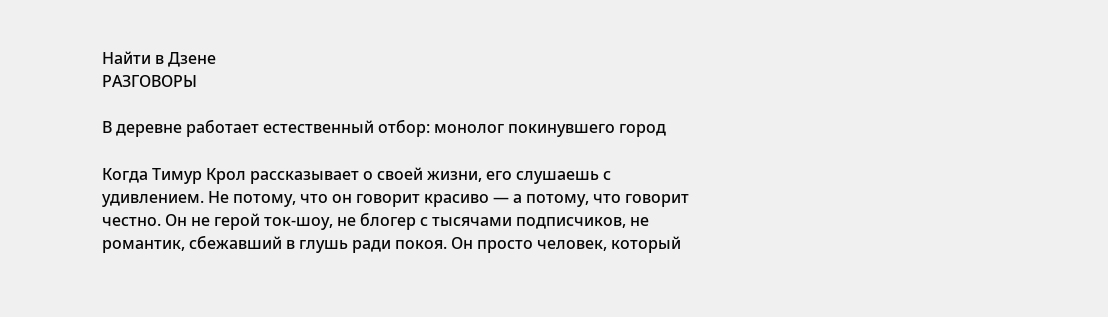Найти в Дзене
РАЗГОВОРЫ

В деревне работает естественный отбор: монолог покинувшего город

Когда Тимур Крол рассказывает о своей жизни, его слушаешь с удивлением. Не потому, что он говорит красиво — а потому, что говорит честно. Он не герой ток-шоу, не блогер с тысячами подписчиков, не романтик, сбежавший в глушь ради покоя. Он просто человек, который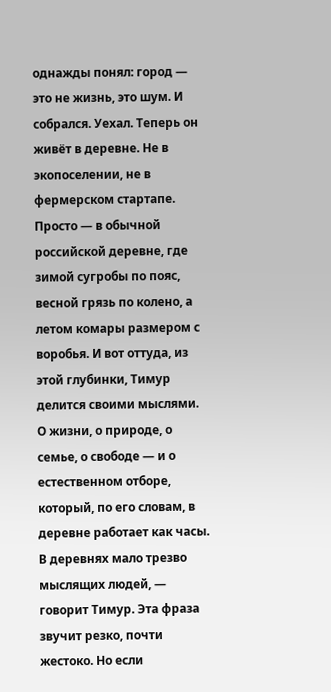однажды понял: город — это не жизнь, это шум. И собрался. Уехал. Теперь он живёт в деревне. Не в экопоселении, не в фермерском стартапе. Просто — в обычной российской деревне, где зимой сугробы по пояс, весной грязь по колено, а летом комары размером с воробья. И вот оттуда, из этой глубинки, Тимур делится своими мыслями. О жизни, о природе, о семье, о свободе — и о естественном отборе, который, по его словам, в деревне работает как часы. В деревнях мало трезво мыслящих людей, — говорит Тимур. Эта фраза звучит резко, почти жестоко. Но если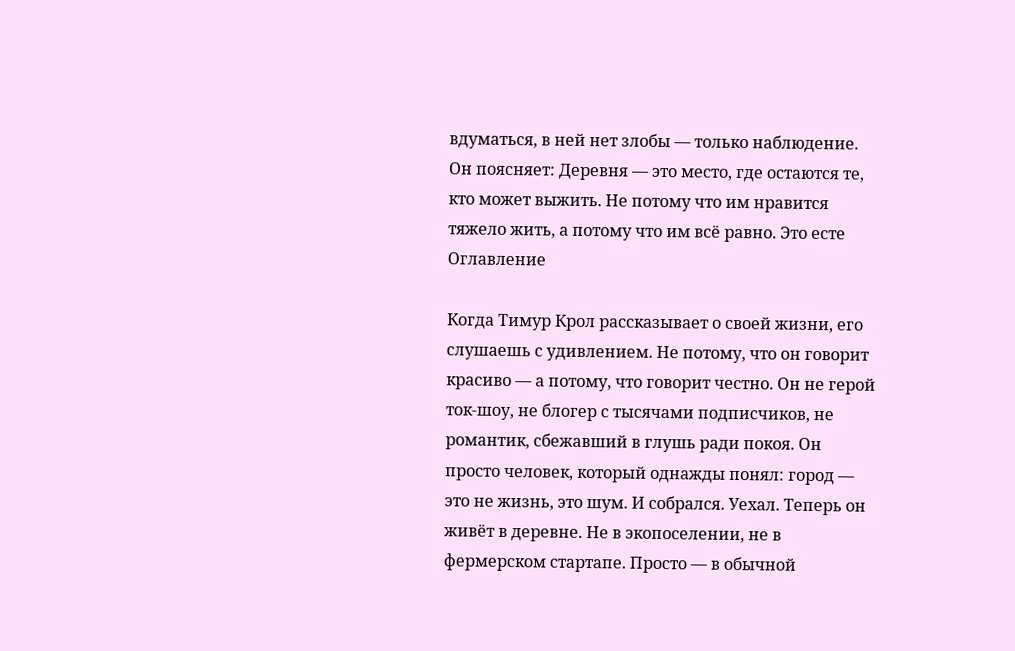вдуматься, в ней нет злобы — только наблюдение. Он поясняет: Деревня — это место, где остаются те, кто может выжить. Не потому что им нравится тяжело жить, а потому что им всё равно. Это есте
Оглавление

Когда Тимур Крол рассказывает о своей жизни, его слушаешь с удивлением. Не потому, что он говорит красиво — а потому, что говорит честно. Он не герой ток-шоу, не блогер с тысячами подписчиков, не романтик, сбежавший в глушь ради покоя. Он просто человек, который однажды понял: город — это не жизнь, это шум. И собрался. Уехал. Теперь он живёт в деревне. Не в экопоселении, не в фермерском стартапе. Просто — в обычной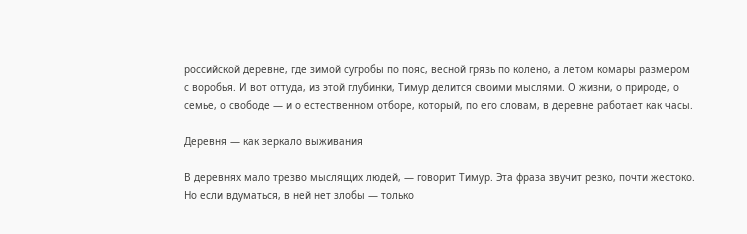российской деревне, где зимой сугробы по пояс, весной грязь по колено, а летом комары размером с воробья. И вот оттуда, из этой глубинки, Тимур делится своими мыслями. О жизни, о природе, о семье, о свободе — и о естественном отборе, который, по его словам, в деревне работает как часы.

Деревня — как зеркало выживания

В деревнях мало трезво мыслящих людей, — говорит Тимур. Эта фраза звучит резко, почти жестоко. Но если вдуматься, в ней нет злобы — только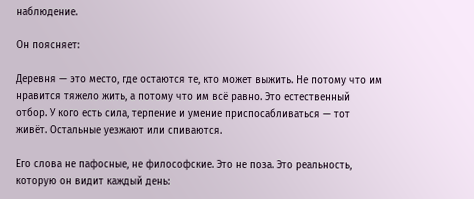наблюдение.

Он поясняет:

Деревня — это место, где остаются те, кто может выжить. Не потому что им нравится тяжело жить, а потому что им всё равно. Это естественный отбор. У кого есть сила, терпение и умение приспосабливаться — тот живёт. Остальные уезжают или спиваются.

Его слова не пафосные, не философские. Это не поза. Это реальность, которую он видит каждый день: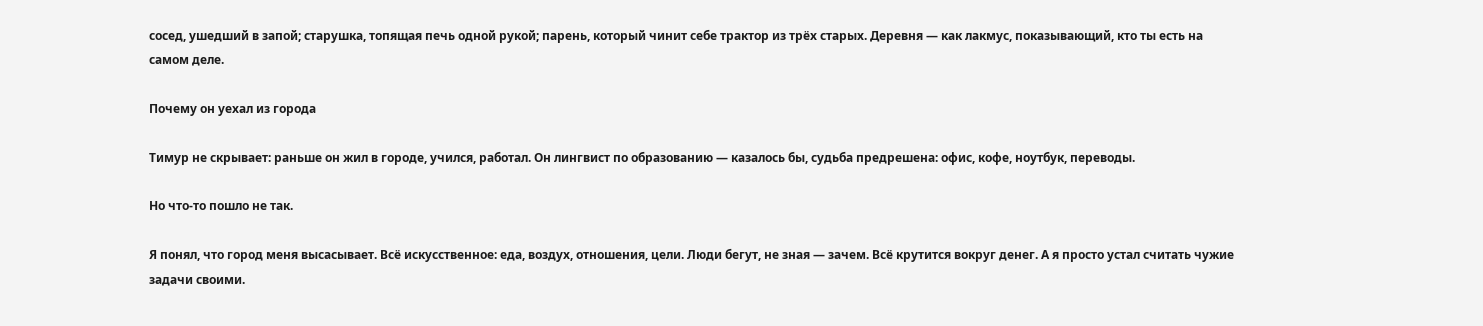сосед, ушедший в запой; старушка, топящая печь одной рукой; парень, который чинит себе трактор из трёх старых. Деревня — как лакмус, показывающий, кто ты есть на самом деле.

Почему он уехал из города

Тимур не скрывает: раньше он жил в городе, учился, работал. Он лингвист по образованию — казалось бы, судьба предрешена: офис, кофе, ноутбук, переводы.

Но что-то пошло не так.

Я понял, что город меня высасывает. Всё искусственное: еда, воздух, отношения, цели. Люди бегут, не зная — зачем. Всё крутится вокруг денег. А я просто устал считать чужие задачи своими.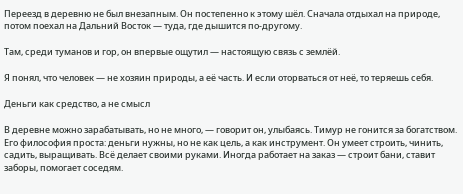Переезд в деревню не был внезапным. Он постепенно к этому шёл. Сначала отдыхал на природе, потом поехал на Дальний Восток — туда, где дышится по-другому.

Там, среди туманов и гор, он впервые ощутил — настоящую связь с землёй.

Я понял, что человек — не хозяин природы, а её часть. И если оторваться от неё, то теряешь себя.

Деньги как средство, а не смысл

В деревне можно зарабатывать, но не много, — говорит он, улыбаясь. Тимур не гонится за богатством. Его философия проста: деньги нужны, но не как цель, а как инструмент. Он умеет строить, чинить, садить, выращивать. Всё делает своими руками. Иногда работает на заказ — строит бани, ставит заборы, помогает соседям.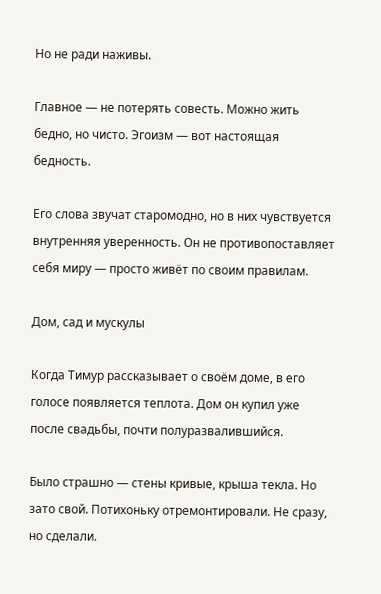Но не ради наживы.

Главное — не потерять совесть. Можно жить бедно, но чисто. Эгоизм — вот настоящая бедность.

Его слова звучат старомодно, но в них чувствуется внутренняя уверенность. Он не противопоставляет себя миру — просто живёт по своим правилам.

Дом, сад и мускулы

Когда Тимур рассказывает о своём доме, в его голосе появляется теплота. Дом он купил уже после свадьбы, почти полуразвалившийся.

Было страшно — стены кривые, крыша текла. Но зато свой. Потихоньку отремонтировали. Не сразу, но сделали.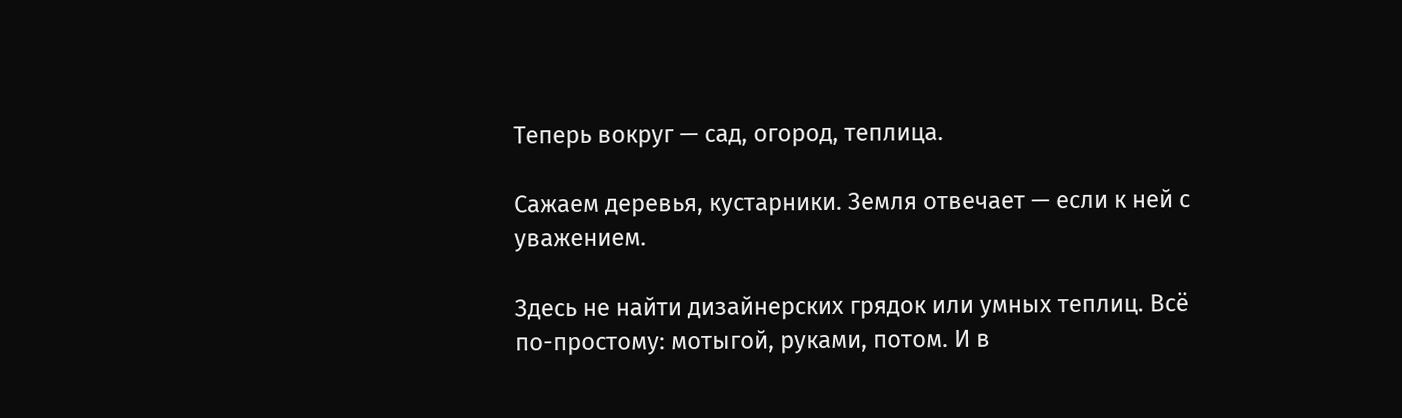Теперь вокруг — сад, огород, теплица.

Сажаем деревья, кустарники. Земля отвечает — если к ней с уважением.

Здесь не найти дизайнерских грядок или умных теплиц. Всё по-простому: мотыгой, руками, потом. И в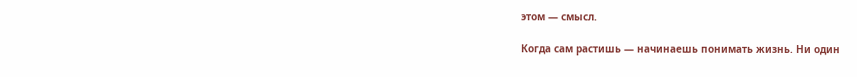этом — смысл.

Когда сам растишь — начинаешь понимать жизнь. Ни один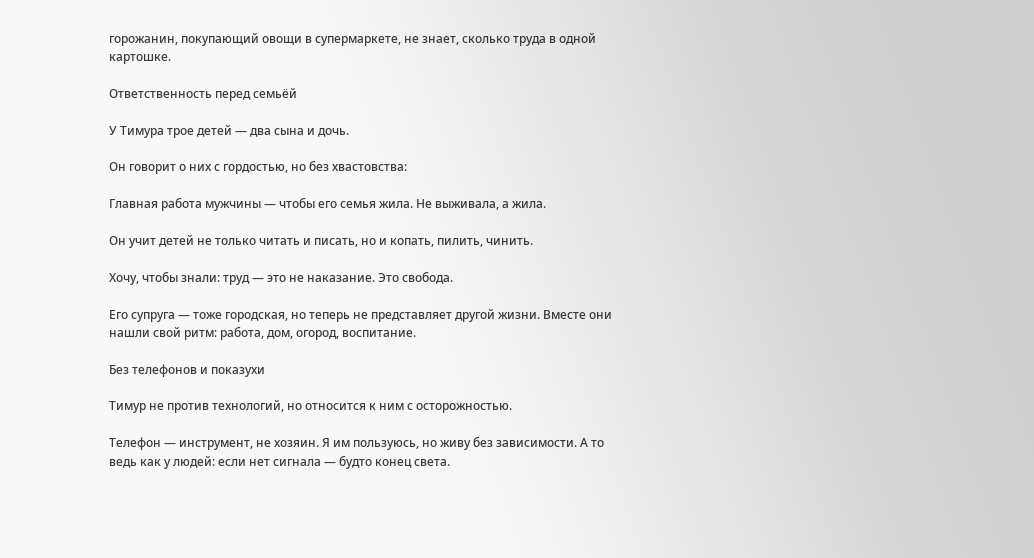горожанин, покупающий овощи в супермаркете, не знает, сколько труда в одной картошке.

Ответственность перед семьёй

У Тимура трое детей — два сына и дочь.

Он говорит о них с гордостью, но без хвастовства:

Главная работа мужчины — чтобы его семья жила. Не выживала, а жила.

Он учит детей не только читать и писать, но и копать, пилить, чинить.

Хочу, чтобы знали: труд — это не наказание. Это свобода.

Его супруга — тоже городская, но теперь не представляет другой жизни. Вместе они нашли свой ритм: работа, дом, огород, воспитание.

Без телефонов и показухи

Тимур не против технологий, но относится к ним с осторожностью.

Телефон — инструмент, не хозяин. Я им пользуюсь, но живу без зависимости. А то ведь как у людей: если нет сигнала — будто конец света.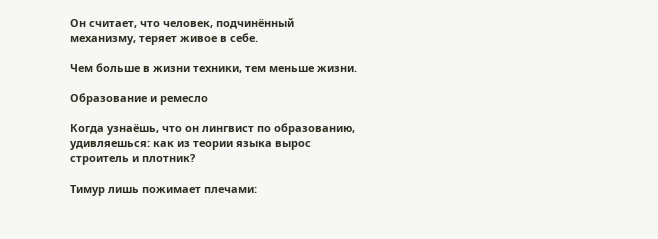Он считает, что человек, подчинённый механизму, теряет живое в себе.

Чем больше в жизни техники, тем меньше жизни.

Образование и ремесло

Когда узнаёшь, что он лингвист по образованию, удивляешься: как из теории языка вырос строитель и плотник?

Тимур лишь пожимает плечами: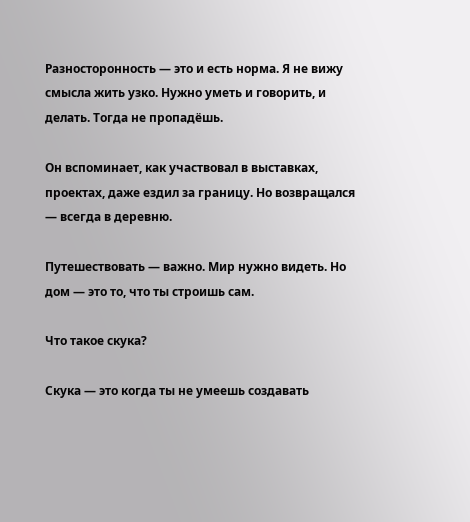Разносторонность — это и есть норма. Я не вижу смысла жить узко. Нужно уметь и говорить, и делать. Тогда не пропадёшь.

Он вспоминает, как участвовал в выставках, проектах, даже ездил за границу. Но возвращался — всегда в деревню.

Путешествовать — важно. Мир нужно видеть. Но дом — это то, что ты строишь сам.

Что такое скука?

Скука — это когда ты не умеешь создавать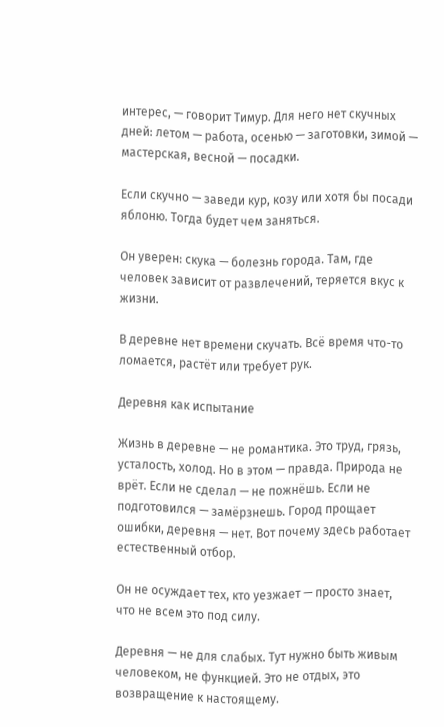интерес, — говорит Тимур. Для него нет скучных дней: летом — работа, осенью — заготовки, зимой — мастерская, весной — посадки.

Если скучно — заведи кур, козу или хотя бы посади яблоню. Тогда будет чем заняться.

Он уверен: скука — болезнь города. Там, где человек зависит от развлечений, теряется вкус к жизни.

В деревне нет времени скучать. Всё время что-то ломается, растёт или требует рук.

Деревня как испытание

Жизнь в деревне — не романтика. Это труд, грязь, усталость, холод. Но в этом — правда. Природа не врёт. Если не сделал — не пожнёшь. Если не подготовился — замёрзнешь. Город прощает ошибки, деревня — нет. Вот почему здесь работает естественный отбор.

Он не осуждает тех, кто уезжает — просто знает, что не всем это под силу.

Деревня — не для слабых. Тут нужно быть живым человеком, не функцией. Это не отдых, это возвращение к настоящему.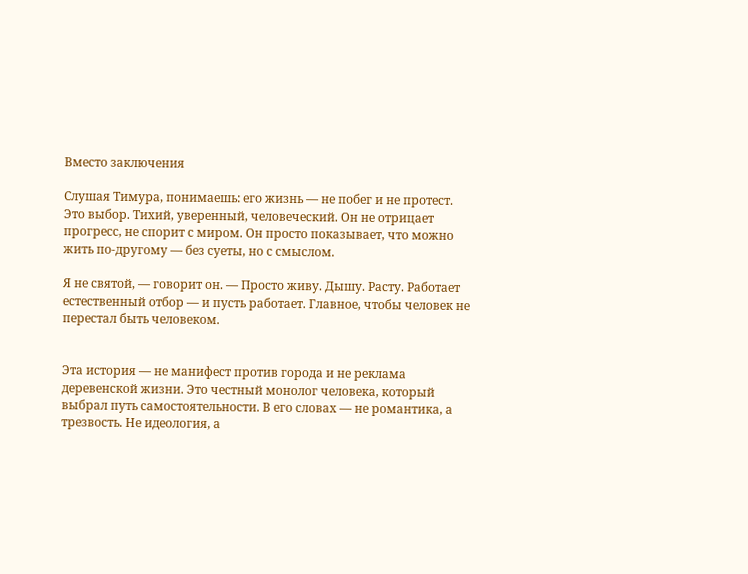Вместо заключения

Слушая Тимура, понимаешь: его жизнь — не побег и не протест. Это выбор. Тихий, уверенный, человеческий. Он не отрицает прогресс, не спорит с миром. Он просто показывает, что можно жить по-другому — без суеты, но с смыслом.

Я не святой, — говорит он. — Просто живу. Дышу. Расту. Работает естественный отбор — и пусть работает. Главное, чтобы человек не перестал быть человеком.


Эта история — не манифест против города и не реклама деревенской жизни. Это честный монолог человека, который выбрал путь самостоятельности. В его словах — не романтика, а трезвость. Не идеология, а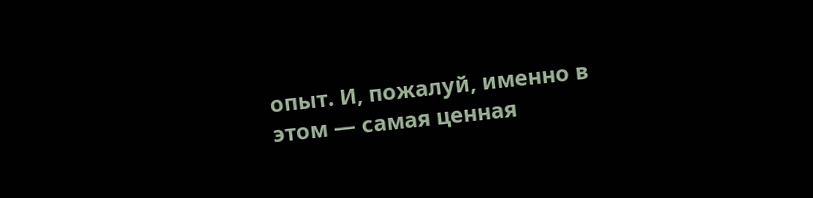опыт. И, пожалуй, именно в этом — самая ценная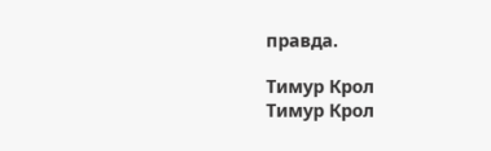правда.

Тимур Крол
Тимур Крол